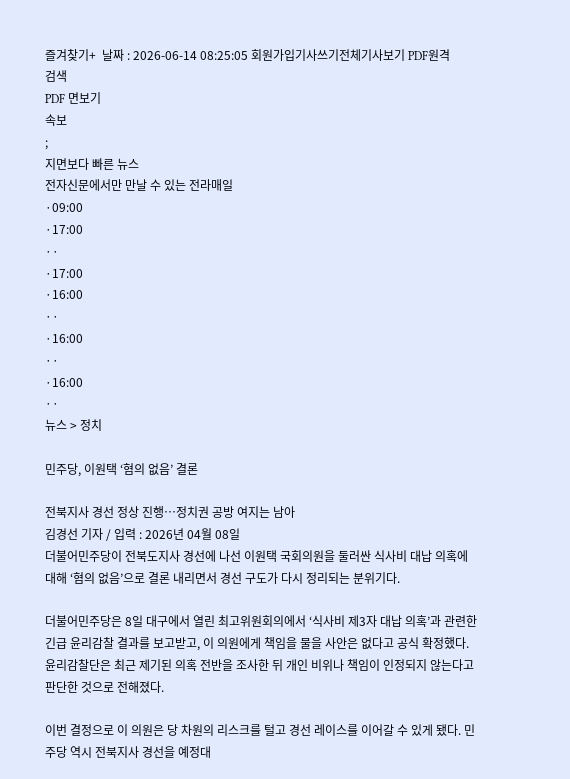즐겨찾기+  날짜 : 2026-06-14 08:25:05 회원가입기사쓰기전체기사보기 PDF원격
검색
PDF 면보기
속보
;
지면보다 빠른 뉴스
전자신문에서만 만날 수 있는 전라매일
·09:00
·17:00
··
·17:00
·16:00
··
·16:00
··
·16:00
··
뉴스 > 정치

민주당, 이원택 ‘혐의 없음’ 결론

전북지사 경선 정상 진행…정치권 공방 여지는 남아
김경선 기자 / 입력 : 2026년 04월 08일
더불어민주당이 전북도지사 경선에 나선 이원택 국회의원을 둘러싼 식사비 대납 의혹에 대해 ‘혐의 없음’으로 결론 내리면서 경선 구도가 다시 정리되는 분위기다.

더불어민주당은 8일 대구에서 열린 최고위원회의에서 ‘식사비 제3자 대납 의혹’과 관련한 긴급 윤리감찰 결과를 보고받고, 이 의원에게 책임을 물을 사안은 없다고 공식 확정했다. 윤리감찰단은 최근 제기된 의혹 전반을 조사한 뒤 개인 비위나 책임이 인정되지 않는다고 판단한 것으로 전해졌다.

이번 결정으로 이 의원은 당 차원의 리스크를 털고 경선 레이스를 이어갈 수 있게 됐다. 민주당 역시 전북지사 경선을 예정대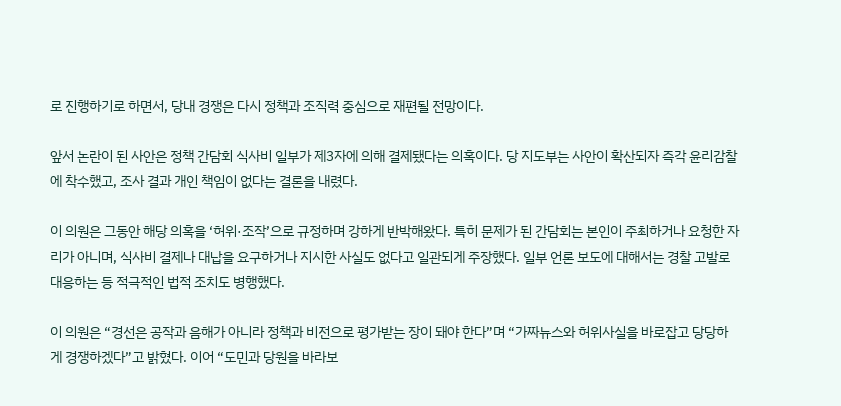로 진행하기로 하면서, 당내 경쟁은 다시 정책과 조직력 중심으로 재편될 전망이다.

앞서 논란이 된 사안은 정책 간담회 식사비 일부가 제3자에 의해 결제됐다는 의혹이다. 당 지도부는 사안이 확산되자 즉각 윤리감찰에 착수했고, 조사 결과 개인 책임이 없다는 결론을 내렸다.

이 의원은 그동안 해당 의혹을 ‘허위·조작’으로 규정하며 강하게 반박해왔다. 특히 문제가 된 간담회는 본인이 주최하거나 요청한 자리가 아니며, 식사비 결제나 대납을 요구하거나 지시한 사실도 없다고 일관되게 주장했다. 일부 언론 보도에 대해서는 경찰 고발로 대응하는 등 적극적인 법적 조치도 병행했다.

이 의원은 “경선은 공작과 음해가 아니라 정책과 비전으로 평가받는 장이 돼야 한다”며 “가짜뉴스와 허위사실을 바로잡고 당당하게 경쟁하겠다”고 밝혔다. 이어 “도민과 당원을 바라보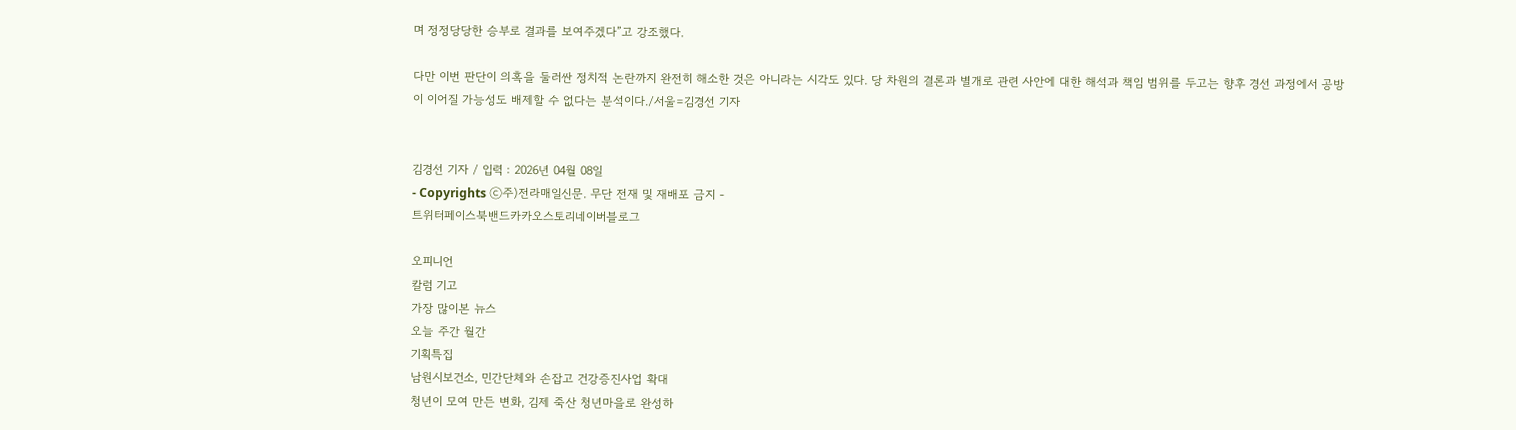며 정정당당한 승부로 결과를 보여주겠다”고 강조했다.

다만 이번 판단이 의혹을 둘러싼 정치적 논란까지 완전히 해소한 것은 아니라는 시각도 있다. 당 차원의 결론과 별개로 관련 사안에 대한 해석과 책임 범위를 두고는 향후 경선 과정에서 공방이 이어질 가능성도 배제할 수 없다는 분석이다./서울=김경선 기자


김경선 기자 / 입력 : 2026년 04월 08일
- Copyrights ⓒ주)전라매일신문. 무단 전재 및 재배포 금지 -
트위터페이스북밴드카카오스토리네이버블로그

오피니언
칼럼 기고
가장 많이본 뉴스
오늘 주간 월간
기획특집
남원시보건소, 민간단체와 손잡고 건강증진사업 확대
청년이 모여 만든 변화, 김제 죽산 청년마을로 완성하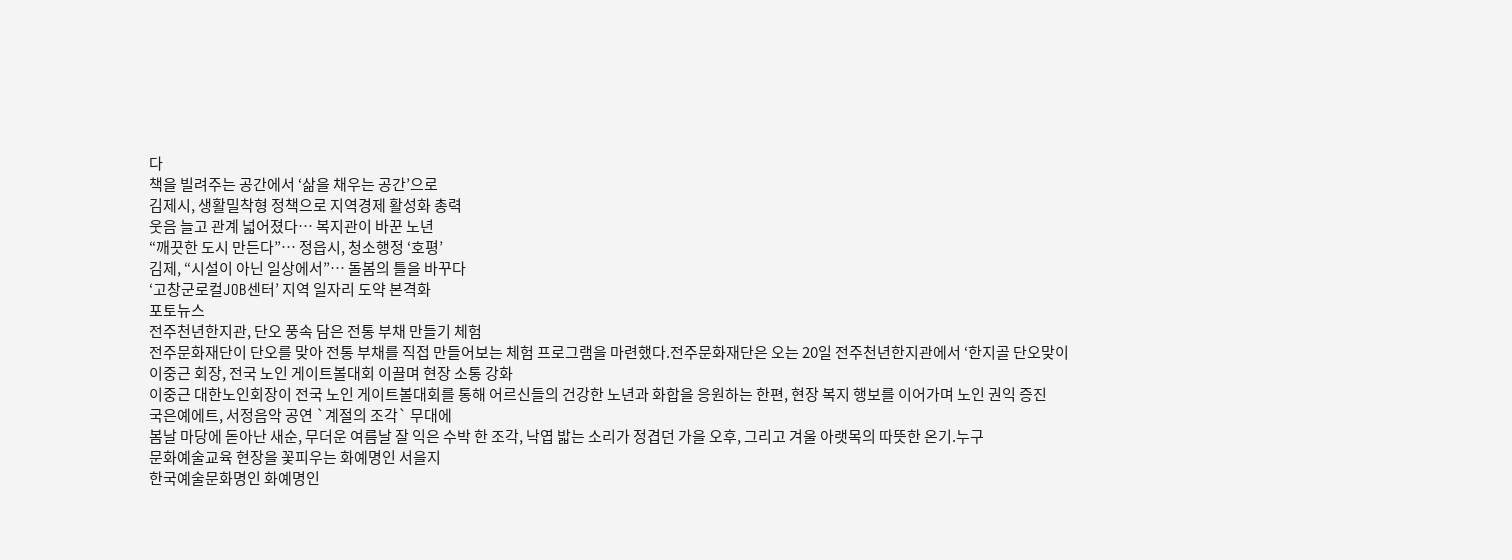다
책을 빌려주는 공간에서 ‘삶을 채우는 공간’으로
김제시, 생활밀착형 정책으로 지역경제 활성화 총력
웃음 늘고 관계 넓어졌다… 복지관이 바꾼 노년
“깨끗한 도시 만든다”… 정읍시, 청소행정 ‘호평’
김제, “시설이 아닌 일상에서”… 돌봄의 틀을 바꾸다
‘고창군로컬JOB센터’ 지역 일자리 도약 본격화
포토뉴스
전주천년한지관, 단오 풍속 담은 전통 부채 만들기 체험
전주문화재단이 단오를 맞아 전통 부채를 직접 만들어보는 체험 프로그램을 마련했다.전주문화재단은 오는 20일 전주천년한지관에서 ‘한지골 단오맞이
이중근 회장, 전국 노인 게이트볼대회 이끌며 현장 소통 강화
이중근 대한노인회장이 전국 노인 게이트볼대회를 통해 어르신들의 건강한 노년과 화합을 응원하는 한편, 현장 복지 행보를 이어가며 노인 권익 증진
국은예에트, 서정음악 공연 `계절의 조각` 무대에
봄날 마당에 돋아난 새순, 무더운 여름날 잘 익은 수박 한 조각, 낙엽 밟는 소리가 정겹던 가을 오후, 그리고 겨울 아랫목의 따뜻한 온기.누구
문화예술교육 현장을 꽃피우는 화예명인 서을지
한국예술문화명인 화예명인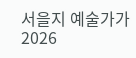서을지 예술가가 2026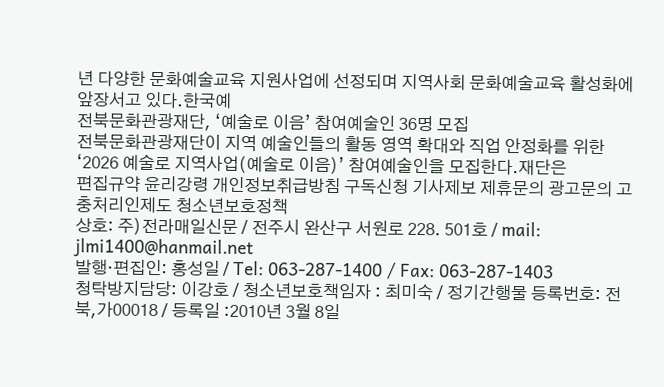년 다양한 문화예술교육 지원사업에 선정되며 지역사회 문화예술교육 활성화에 앞장서고 있다.한국예
전북문화관광재단, ‘예술로 이음’ 참여예술인 36명 모집
전북문화관광재단이 지역 예술인들의 활동 영역 확대와 직업 안정화를 위한 ‘2026 예술로 지역사업(예술로 이음)’ 참여예술인을 모집한다.재단은
편집규약 윤리강령 개인정보취급방침 구독신청 기사제보 제휴문의 광고문의 고충처리인제도 청소년보호정책
상호: 주)전라매일신문 / 전주시 완산구 서원로 228. 501호 / mail: jlmi1400@hanmail.net
발행·편집인: 홍성일 / Tel: 063-287-1400 / Fax: 063-287-1403
청탁방지담당: 이강호 / 청소년보호책임자 : 최미숙 / 정기간행물 등록번호: 전북,가00018 / 등록일 :2010년 3월 8일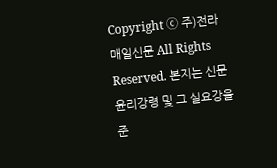Copyright ⓒ 주)전라매일신문 All Rights Reserved. 본지는 신문 윤리강령 및 그 실요강을 준